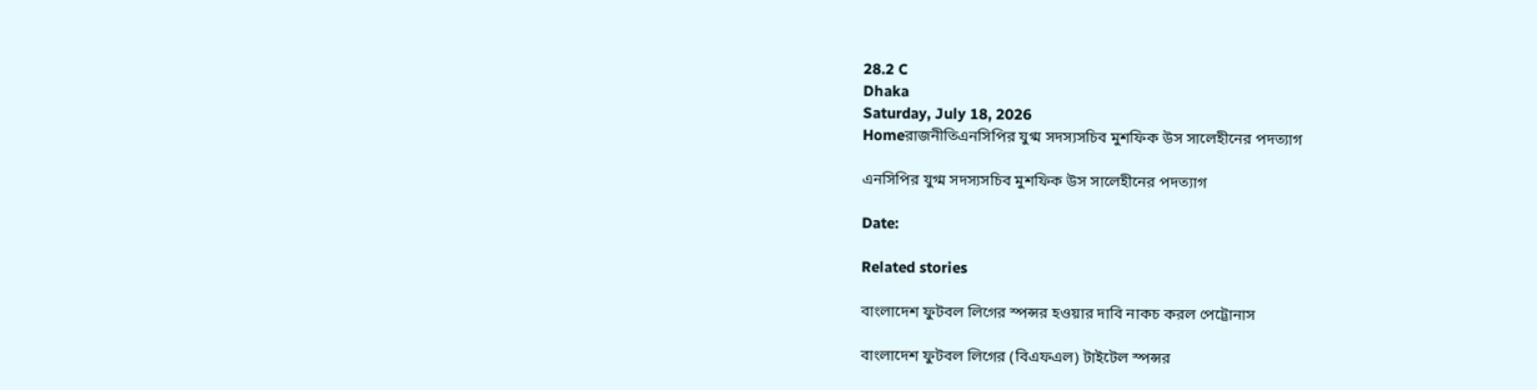28.2 C
Dhaka
Saturday, July 18, 2026
Homeরাজনীতিএনসিপির যুগ্ম সদস্যসচিব মুশফিক উস সালেহীনের পদত্যাগ

এনসিপির যুগ্ম সদস্যসচিব মুশফিক উস সালেহীনের পদত্যাগ

Date:

Related stories

বাংলাদেশ ফুটবল লিগের স্পন্সর হওয়ার দাবি নাকচ করল পেট্রোনাস

বাংলাদেশ ফুটবল লিগের (বিএফএল) টাইটেল স্পন্সর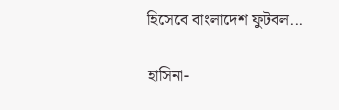হিসেবে বাংলাদেশ ফুটবল...

হাসিনা-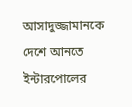আসাদুজ্জামানকে দেশে আনতে ইন্টারপোলের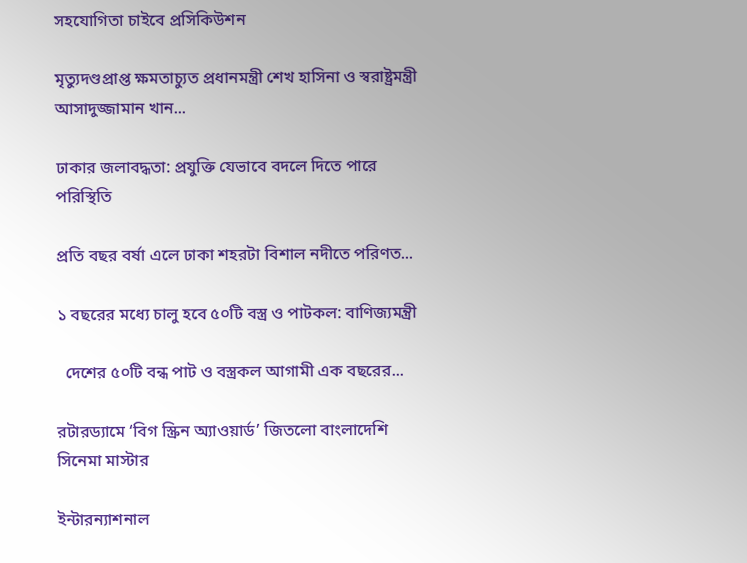সহযোগিতা চাইবে প্রসিকিউশন

মৃত্যুদণ্ডপ্রাপ্ত ক্ষমতাচ্যুত প্রধানমন্ত্রী শেখ হাসিনা ও স্বরাষ্ট্রমন্ত্রী আসাদুজ্জামান খান...

ঢাকার জলাবদ্ধতা: প্রযুক্তি যেভাবে বদলে দিতে পারে পরিস্থিতি

প্রতি বছর বর্ষা এলে ঢাকা শহরটা বিশাল নদীতে পরিণত...

১ বছরের মধ্যে চালু হবে ৫০টি বস্ত্র ও পাটকল: বাণিজ্যমন্ত্রী

  দেশের ৫০টি বন্ধ পাট ও বস্ত্রকল আগামী এক বছরের...

রটারড্যামে ‘বিগ স্ক্রিন অ্যাওয়ার্ড’ জিতলো বাংলাদেশি সিনেমা মাস্টার

ইন্টারন্যাশনাল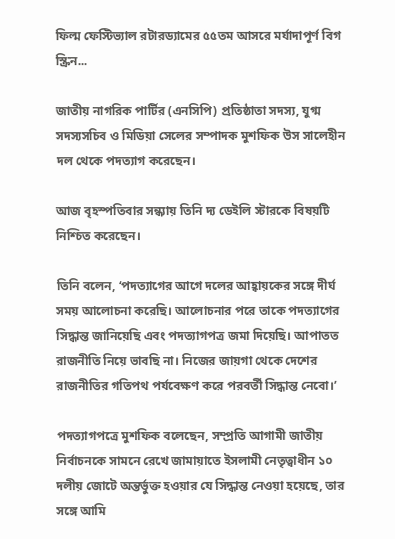ফিল্ম ফেস্টিভ্যাল রটারড্যামের ৫৫তম আসরে মর্যাদাপূর্ণ বিগ স্ক্রিন...

জাতীয় নাগরিক পার্টির (এনসিপি) প্রতিষ্ঠাতা সদস্য, যুগ্ম সদস্যসচিব ও মিডিয়া সেলের সম্পাদক মুশফিক উস সালেহীন দল থেকে পদত্যাগ করেছেন।

আজ বৃহস্পতিবার সন্ধ্যায় তিনি দ্য ডেইলি স্টারকে বিষয়টি নিশ্চিত করেছেন।

তিনি বলেন, ‘পদত্যাগের আগে দলের আহ্বায়কের সঙ্গে দীর্ঘ সময় আলোচনা করেছি। আলোচনার পরে তাকে পদত্যাগের সিদ্ধান্ত জানিয়েছি এবং পদত্যাগপত্র জমা দিয়েছি। আপাতত রাজনীতি নিয়ে ভাবছি না। নিজের জায়গা থেকে দেশের রাজনীতির গতিপথ পর্যবেক্ষণ করে পরবর্তী সিদ্ধান্ত নেবো।’

পদত্যাগপত্রে মুশফিক বলেছেন, সম্প্রতি আগামী জাতীয় নির্বাচনকে সামনে রেখে জামায়াতে ইসলামী নেতৃত্বাধীন ১০ দলীয় জোটে অন্তর্ভুক্ত হওয়ার যে সিদ্ধান্ত নেওয়া হয়েছে, তার সঙ্গে আমি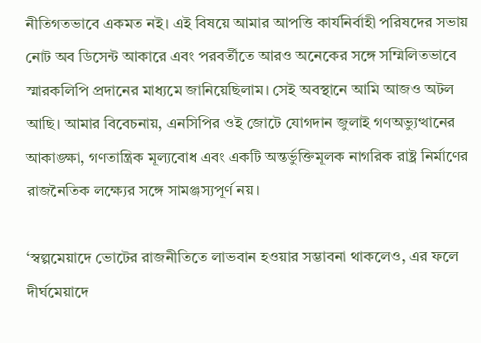নীতিগতভাবে একমত নই। এই বিষয়ে আমার আপত্তি কার্যনির্বাহী পরিষদের সভায় নোট অব ডিসেন্ট আকারে এবং পরবর্তীতে আরও অনেকের সঙ্গে সম্মিলিতভাবে স্মারকলিপি প্রদানের মাধ্যমে জানিয়েছিলাম। সেই অবস্থানে আমি আজও অটল আছি। আমার বিবেচনায়, এনসিপির ওই জোটে যোগদান জুলাই গণঅভ্যুত্থানের আকাঙ্ক্ষা, গণতান্ত্রিক মূল্যবোধ এবং একটি অন্তর্ভুক্তিমূলক নাগরিক রাষ্ট্র নির্মাণের রাজনৈতিক লক্ষ্যের সঙ্গে সামঞ্জস্যপূর্ণ নয়।

‘স্বল্পমেয়াদে ভোটের রাজনীতিতে লাভবান হওয়ার সম্ভাবনা থাকলেও, এর ফলে দীর্ঘমেয়াদে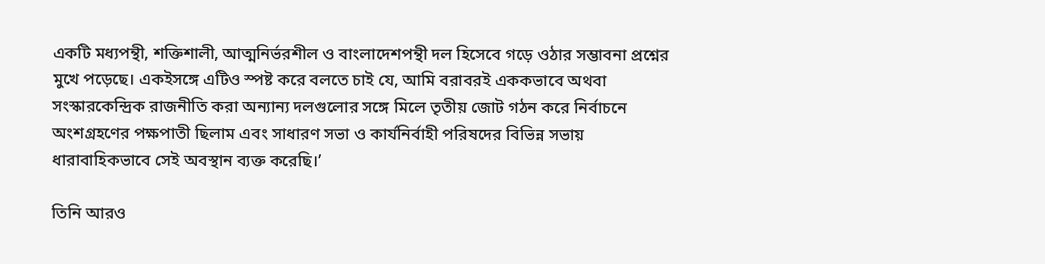একটি মধ্যপন্থী, শক্তিশালী, আত্মনির্ভরশীল ও বাংলাদেশপন্থী দল হিসেবে গড়ে ওঠার সম্ভাবনা প্রশ্নের মুখে পড়েছে। একইসঙ্গে এটিও স্পষ্ট করে বলতে চাই যে, আমি বরাবরই এককভাবে অথবা সংস্কারকেন্দ্রিক রাজনীতি করা অন্যান্য দলগুলোর সঙ্গে মিলে তৃতীয় জোট গঠন করে নির্বাচনে অংশগ্রহণের পক্ষপাতী ছিলাম এবং সাধারণ সভা ও কার্যনির্বাহী পরিষদের বিভিন্ন সভায় ধারাবাহিকভাবে সেই অবস্থান ব্যক্ত করেছি।’

তিনি আরও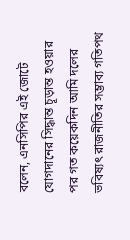বলেন, এনসিপির এই জোটে যোগদানের সিদ্ধান্ত চূড়ান্ত হওয়ার পর গত কয়েকদিন আমি দলের ভবিষ্যৎ রাজনীতির সম্ভাব্য গতিপথ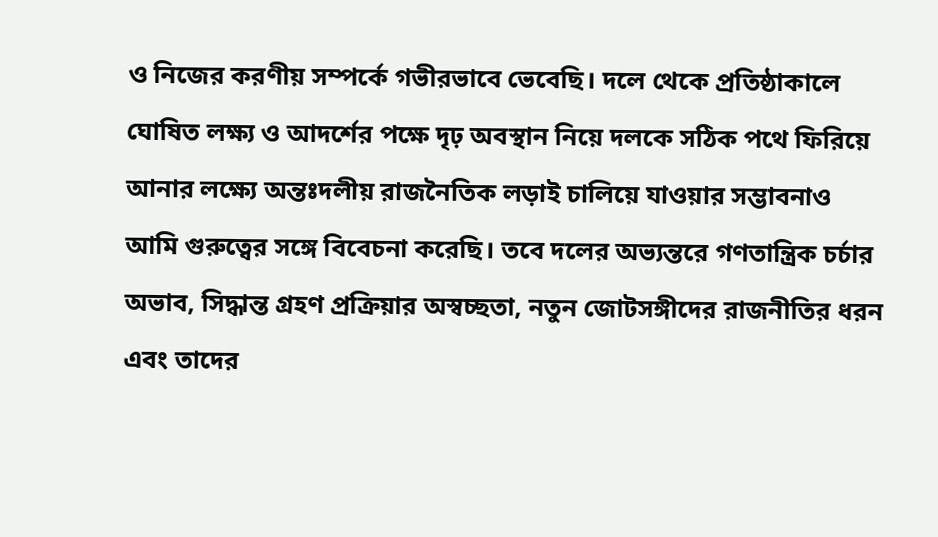ও নিজের করণীয় সম্পর্কে গভীরভাবে ভেবেছি। দলে থেকে প্রতিষ্ঠাকালে ঘোষিত লক্ষ্য ও আদর্শের পক্ষে দৃঢ় অবস্থান নিয়ে দলকে সঠিক পথে ফিরিয়ে আনার লক্ষ্যে অন্তঃদলীয় রাজনৈতিক লড়াই চালিয়ে যাওয়ার সম্ভাবনাও আমি গুরুত্বের সঙ্গে বিবেচনা করেছি। তবে দলের অভ্যন্তরে গণতান্ত্রিক চর্চার অভাব, সিদ্ধান্ত গ্রহণ প্রক্রিয়ার অস্বচ্ছতা, নতুন জোটসঙ্গীদের রাজনীতির ধরন এবং তাদের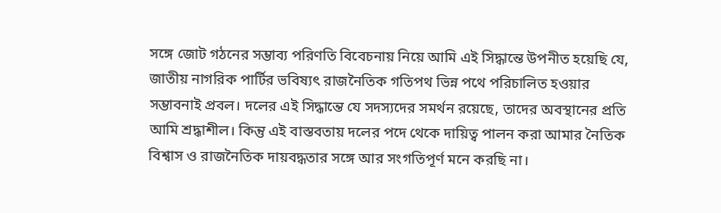সঙ্গে জোট গঠনের সম্ভাব্য পরিণতি বিবেচনায় নিয়ে আমি এই সিদ্ধান্তে উপনীত হয়েছি যে, জাতীয় নাগরিক পার্টির ভবিষ্যৎ রাজনৈতিক গতিপথ ভিন্ন পথে পরিচালিত হওয়ার সম্ভাবনাই প্রবল। দলের এই সিদ্ধান্তে যে সদস্যদের সমর্থন রয়েছে, তাদের অবস্থানের প্রতি আমি শ্রদ্ধাশীল। কিন্তু এই বাস্তবতায় দলের পদে থেকে দায়িত্ব পালন করা আমার নৈতিক বিশ্বাস ও রাজনৈতিক দায়বদ্ধতার সঙ্গে আর সংগতিপূর্ণ মনে করছি না।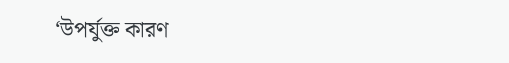‘উপর্যুক্ত কারণ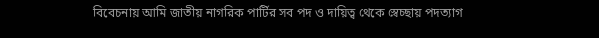বিবেচনায় আমি জাতীয় নাগরিক পার্টির সব পদ ও দায়িত্ব থেকে স্বেচ্ছায় পদত্যাগ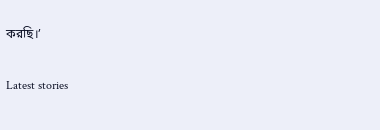করছি।’

Latest stories